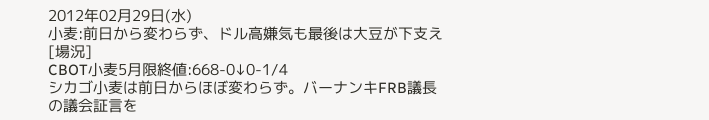2012年02月29日(水)
小麦:前日から変わらず、ドル高嫌気も最後は大豆が下支え
[場況]
CBOT小麦5月限終値:668-0↓0-1/4
シカゴ小麦は前日からほぼ変わらず。バーナンキFRB議長の議会証言を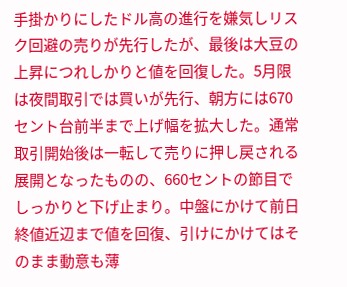手掛かりにしたドル高の進行を嫌気しリスク回避の売りが先行したが、最後は大豆の上昇につれしかりと値を回復した。5月限は夜間取引では買いが先行、朝方には670セント台前半まで上げ幅を拡大した。通常取引開始後は一転して売りに押し戻される展開となったものの、660セントの節目でしっかりと下げ止まり。中盤にかけて前日終値近辺まで値を回復、引けにかけてはそのまま動意も薄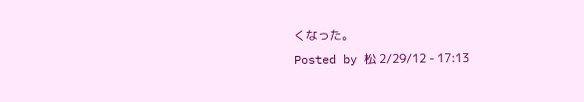くなった。
Posted by 松 2/29/12 - 17:13